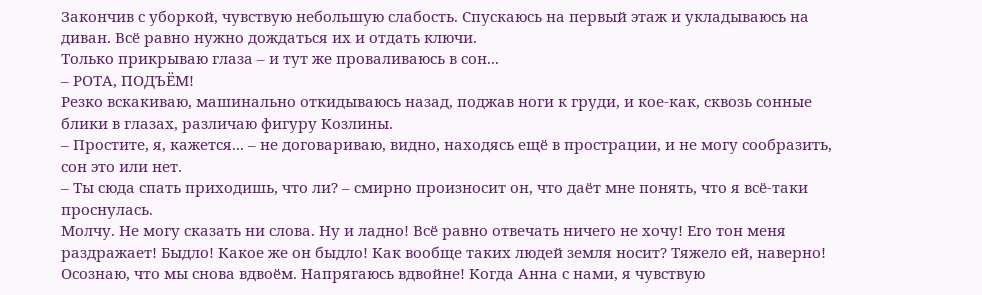Закончив с уборкой, чувствую небольшую слабость. Спускаюсь на первый этаж и укладываюсь на диван. Всё равно нужно дождаться их и отдать ключи.
Только прикрываю глаза – и тут же проваливаюсь в сон...
– РОТА, ПОДЪЁМ!
Резко вскакиваю, машинально откидываюсь назад, поджав ноги к груди, и кое-как, сквозь сонные блики в глазах, различаю фигуру Козлины.
– Простите, я, кажется... – не договариваю, видно, находясь ещё в прострации, и не могу сообразить, сон это или нет.
– Ты сюда спать приходишь, что ли? – смирно произносит он, что даёт мне понять, что я всё-таки проснулась.
Молчу. Не могу сказать ни слова. Ну и ладно! Всё равно отвечать ничего не хочу! Его тон меня раздражает! Быдло! Какое же он быдло! Как вообще таких людей земля носит? Тяжело ей, наверно!
Осознаю, что мы снова вдвоём. Напрягаюсь вдвойне! Когда Анна с нами, я чувствую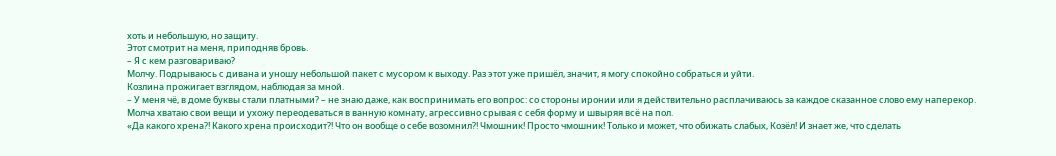хоть и небольшую, но защиту.
Этот смотрит на меня, приподняв бровь.
– Я с кем разговариваю?
Молчу. Подрываюсь с дивана и уношу небольшой пакет с мусором к выходу. Раз этот уже пришёл, значит, я могу спокойно собраться и уйти.
Козлина прожигает взглядом, наблюдая за мной.
– У меня чё, в доме буквы стали платными? – не знаю даже, как воспринимать его вопрос: со стороны иронии или я действительно расплачиваюсь за каждое сказанное слово ему наперекор.
Молча хватаю свои вещи и ухожу переодеваться в ванную комнату, агрессивно срывая с себя форму и швыряя всё на пол.
«Да какого хрена?! Какого хрена происходит?! Что он вообще о себе возомнил?! Чмошник! Просто чмошник! Только и может, что обижать слабых, Козёл! И знает же, что сделать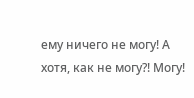ему ничего не могу! А хотя, как не могу?! Могу!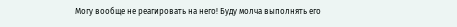Могу вообще не реагировать на него! Буду молча выполнять его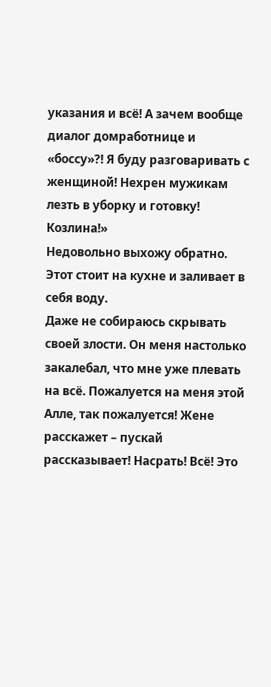указания и всё! А зачем вообще диалог домработнице и «боссу»?! Я буду разговаривать с женщиной! Нехрен мужикам лезть в уборку и готовку! Козлина!»
Недовольно выхожу обратно.
Этот стоит на кухне и заливает в себя воду.
Даже не собираюсь скрывать своей злости. Он меня настолько закалебал, что мне уже плевать на всё. Пожалуется на меня этой Алле, так пожалуется! Жене расскажет – пускай рассказывает! Насрать! Всё! Это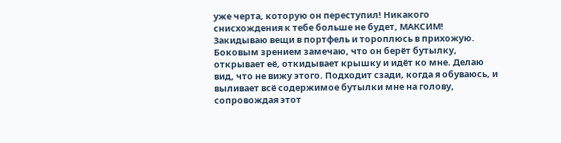уже черта, которую он переступил! Никакого снисхождения к тебе больше не будет, МАКСИМ!
Закидываю вещи в портфель и тороплюсь в прихожую. Боковым зрением замечаю, что он берёт бутылку, открывает её, откидывает крышку и идёт ко мне. Делаю вид, что не вижу этого. Подходит сзади, когда я обуваюсь, и выливает всё содержимое бутылки мне на голову, сопровождая этот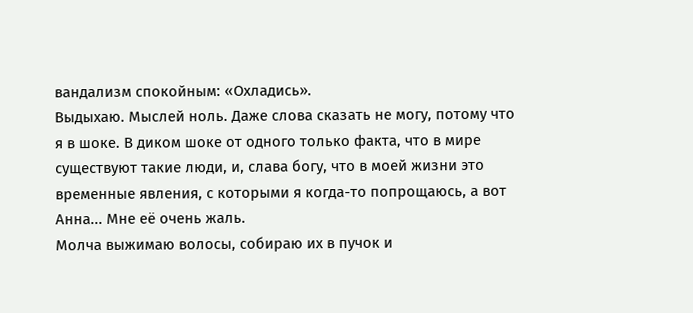вандализм спокойным: «Охладись».
Выдыхаю. Мыслей ноль. Даже слова сказать не могу, потому что я в шоке. В диком шоке от одного только факта, что в мире существуют такие люди, и, слава богу, что в моей жизни это временные явления, с которыми я когда-то попрощаюсь, а вот Анна... Мне её очень жаль.
Молча выжимаю волосы, собираю их в пучок и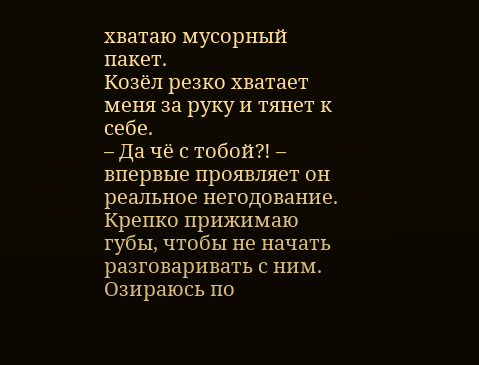хватаю мусорный пакет.
Козёл резко хватает меня за руку и тянет к себе.
– Да чё с тобой?! – впервые проявляет он реальное негодование.
Крепко прижимаю губы, чтобы не начать разговаривать с ним. Озираюсь по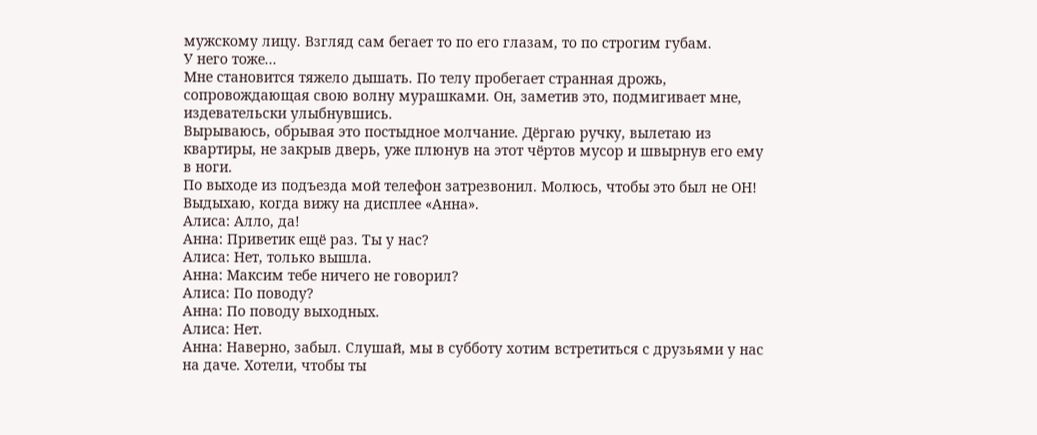мужскому лицу. Взгляд сам бегает то по его глазам, то по строгим губам.
У него тоже...
Мне становится тяжело дышать. По телу пробегает странная дрожь, сопровождающая свою волну мурашками. Он, заметив это, подмигивает мне, издевательски улыбнувшись.
Вырываюсь, обрывая это постыдное молчание. Дёргаю ручку, вылетаю из квартиры, не закрыв дверь, уже плюнув на этот чёртов мусор и швырнув его ему в ноги.
По выходе из подъезда мой телефон затрезвонил. Молюсь, чтобы это был не ОН! Выдыхаю, когда вижу на дисплее «Анна».
Алиса: Алло, да!
Анна: Приветик ещё раз. Ты у нас?
Алиса: Нет, только вышла.
Анна: Максим тебе ничего не говорил?
Алиса: По поводу?
Анна: По поводу выходных.
Алиса: Нет.
Анна: Наверно, забыл. Слушай, мы в субботу хотим встретиться с друзьями у нас на даче. Хотели, чтобы ты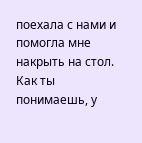поехала с нами и помогла мне накрыть на стол. Как ты понимаешь, у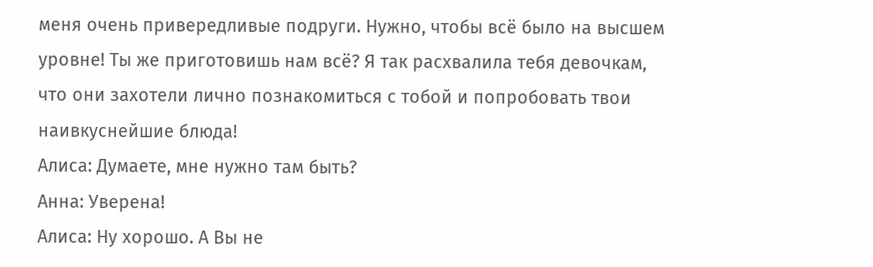меня очень привередливые подруги. Нужно, чтобы всё было на высшем уровне! Ты же приготовишь нам всё? Я так расхвалила тебя девочкам, что они захотели лично познакомиться с тобой и попробовать твои наивкуснейшие блюда!
Алиса: Думаете, мне нужно там быть?
Анна: Уверена!
Алиса: Ну хорошо. А Вы не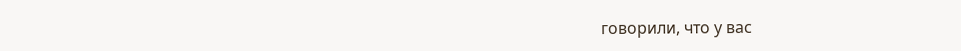говорили, что у вас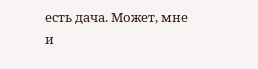есть дача. Может, мне и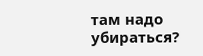там надо убираться?